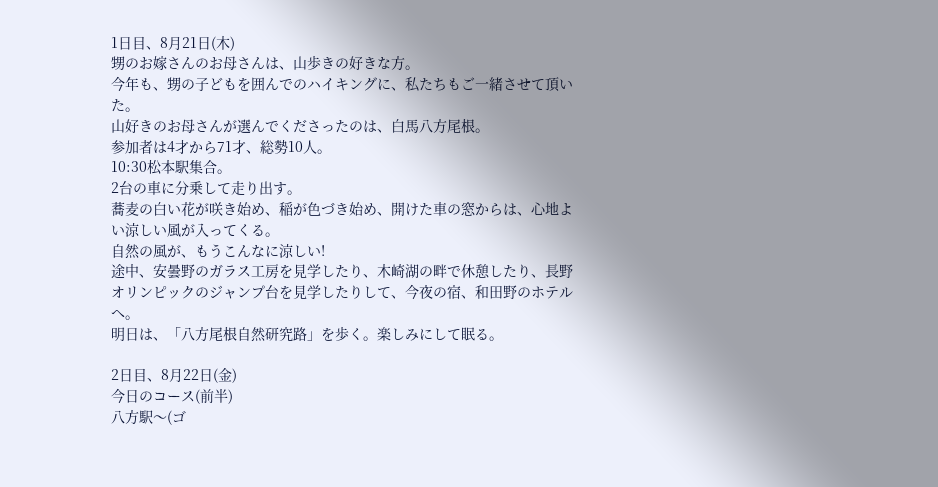1日目、8月21日(木)
甥のお嫁さんのお母さんは、山歩きの好きな方。
今年も、甥の子どもを囲んでのハイキングに、私たちもご一緒させて頂いた。
山好きのお母さんが選んでくださったのは、白馬八方尾根。
参加者は4才から71才、総勢10人。
10:30松本駅集合。
2台の車に分乗して走り出す。
蕎麦の白い花が咲き始め、稲が色づき始め、開けた車の窓からは、心地よい涼しい風が入ってくる。
自然の風が、もうこんなに涼しい!
途中、安曇野のガラス工房を見学したり、木崎湖の畔で休憩したり、長野オリンピックのジャンプ台を見学したりして、今夜の宿、和田野のホテルへ。
明日は、「八方尾根自然研究路」を歩く。楽しみにして眠る。

2日目、8月22日(金)
今日のコース(前半)
八方駅〜(ゴ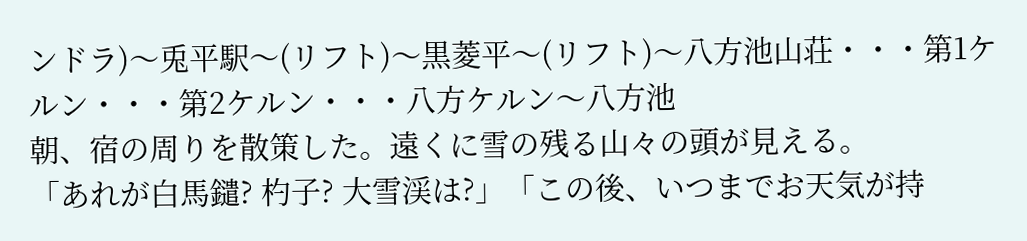ンドラ)〜兎平駅〜(リフト)〜黒菱平〜(リフト)〜八方池山荘・・・第1ケルン・・・第2ケルン・・・八方ケルン〜八方池
朝、宿の周りを散策した。遠くに雪の残る山々の頭が見える。
「あれが白馬鑓? 杓子? 大雪渓は?」「この後、いつまでお天気が持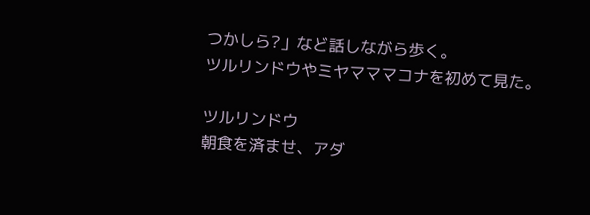つかしら?」など話しながら歩く。
ツルリンドウやミヤマママコナを初めて見た。

ツルリンドウ
朝食を済ませ、アダ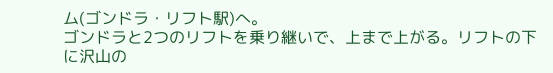ム(ゴンドラ・リフト駅)へ。
ゴンドラと2つのリフトを乗り継いで、上まで上がる。リフトの下に沢山の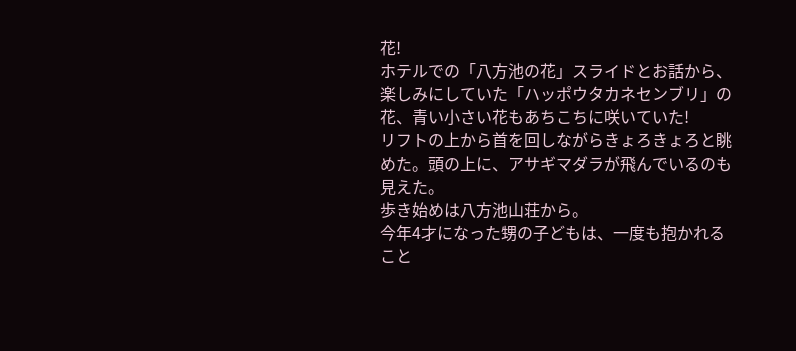花!
ホテルでの「八方池の花」スライドとお話から、楽しみにしていた「ハッポウタカネセンブリ」の花、青い小さい花もあちこちに咲いていた!
リフトの上から首を回しながらきょろきょろと眺めた。頭の上に、アサギマダラが飛んでいるのも見えた。
歩き始めは八方池山荘から。
今年4才になった甥の子どもは、一度も抱かれること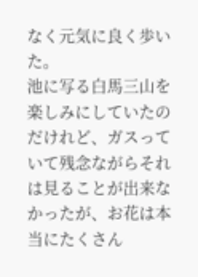なく元気に良く歩いた。
池に写る白馬三山を楽しみにしていたのだけれど、ガスっていて残念ながらそれは見ることが出来なかったが、お花は本当にたくさん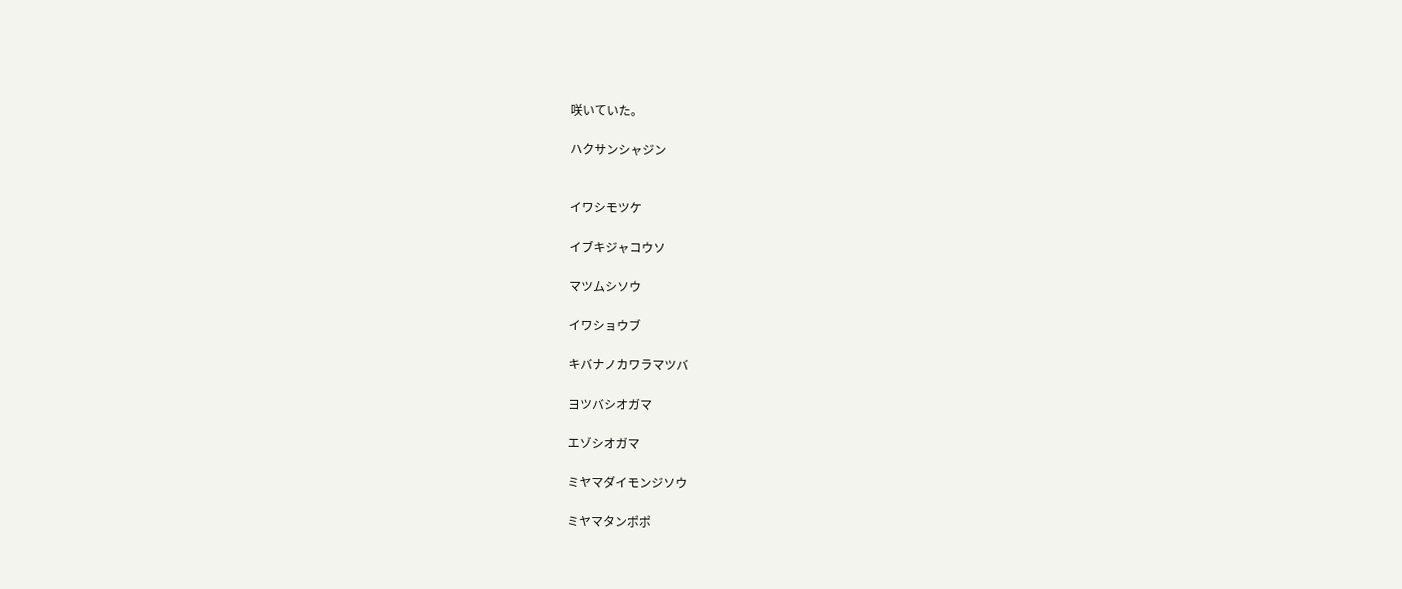咲いていた。

ハクサンシャジン


イワシモツケ

イブキジャコウソ

マツムシソウ

イワショウブ

キバナノカワラマツバ

ヨツバシオガマ

エゾシオガマ

ミヤマダイモンジソウ

ミヤマタンポポ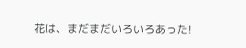花は、まだまだいろいろあった!